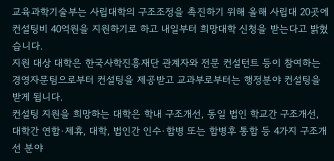교육과학기술부는 사립대학의 구조조정을 촉진하기 위해 올해 사립대 20곳에 컨설팅비 40억원을 지원하기로 하고 내일부터 희망대학 신청을 받는다고 밝혔습니다.
지원 대상 대학은 한국사학진흥재단 관계자와 전문 컨설턴트 등이 참여하는 경영자문팀으로부터 컨설팅을 제공받고 교과부로부터는 행정분야 컨설팅을 받게 됩니다.
컨설팅 지원을 희망하는 대학은 학내 구조개선, 동일 법인 학교간 구조개선, 대학간 연합·제휴, 대학, 법인간 인수·합병 또는 합병후 통합 등 4가지 구조개선 분야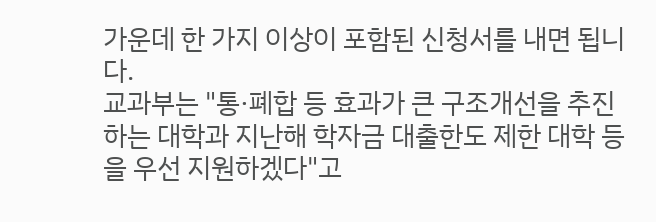가운데 한 가지 이상이 포함된 신청서를 내면 됩니다.
교과부는 "통·폐합 등 효과가 큰 구조개선을 추진하는 대학과 지난해 학자금 대출한도 제한 대학 등을 우선 지원하겠다"고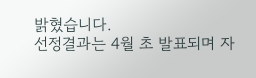밝혔습니다.
선정결과는 4월 초 발표되며 자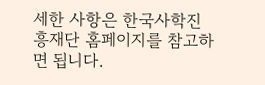세한 사항은 한국사학진흥재단 홈페이지를 참고하면 됩니다.